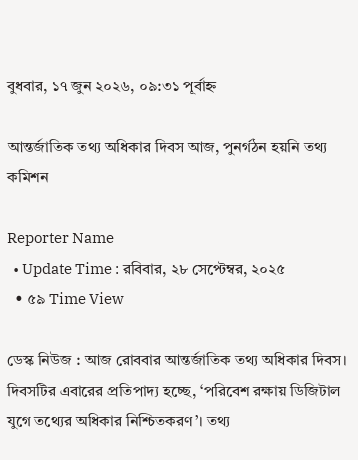বুধবার, ১৭ জুন ২০২৬, ০৯:৩১ পূর্বাহ্ন

আন্তর্জাতিক তথ্য অধিকার দিবস আজ, পুনর্গঠন হয়নি তথ্য কমিশন

Reporter Name
  • Update Time : রবিবার, ২৮ সেপ্টেম্বর, ২০২৫
  • ৫৯ Time View

ডেস্ক নিউজ : আজ রোববার আন্তর্জাতিক তথ্য অধিকার দিবস। দিবসটির এবারের প্রতিপাদ্য হচ্ছে, ‘পরিবেশ রক্ষায় ডিজিটাল যুগে তথ্যের অধিকার নিশ্চিতকরণ’। তথ্য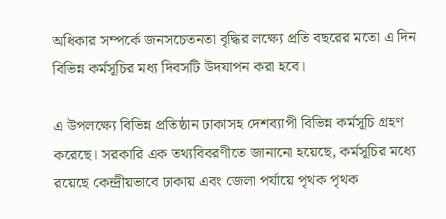অধিকার সম্পর্কে জনসচেতনতা বৃদ্ধির লক্ষ্যে প্রতি বছরের মতো এ দিন বিভিন্ন কর্মসূচির মধ্য দিবসটি উদযাপন করা হবে।

এ উপলক্ষ্যে বিভিন্ন প্রতিষ্ঠান ঢাকাসহ দেশব্যাপী বিভিন্ন কর্মসূচি গ্রহণ করেছে। সরকারি এক তথ্যবিবরণীতে জানানো হয়েছে, কর্মসূচির মধ্যে রয়েছে কেন্দ্রীয়ভাবে ঢাকায় এবং জেলা পর্যায়ে পৃথক পৃথক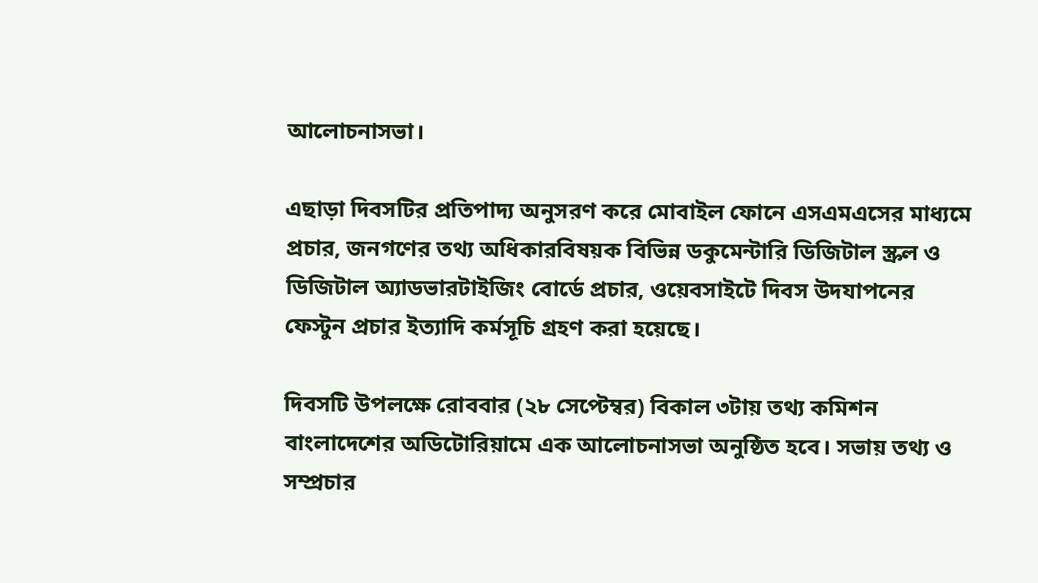আলোচনাসভা।

এছাড়া দিবসটির প্রতিপাদ্য অনুসরণ করে মোবাইল ফোনে এসএমএসের মাধ্যমে প্রচার, জনগণের তথ্য অধিকারবিষয়ক বিভিন্ন ডকুমেন্টারি ডিজিটাল স্ক্রল ও ডিজিটাল অ্যাডভারটাইজিং বোর্ডে প্রচার, ওয়েবসাইটে দিবস উদযাপনের ফেস্টুন প্রচার ইত্যাদি কর্মসূচি গ্রহণ করা হয়েছে।

দিবসটি উপলক্ষে রোববার (২৮ সেপ্টেম্বর) বিকাল ৩টায় তথ্য কমিশন বাংলাদেশের অডিটোরিয়ামে এক আলোচনাসভা অনুষ্ঠিত হবে। সভায় তথ্য ও সম্প্রচার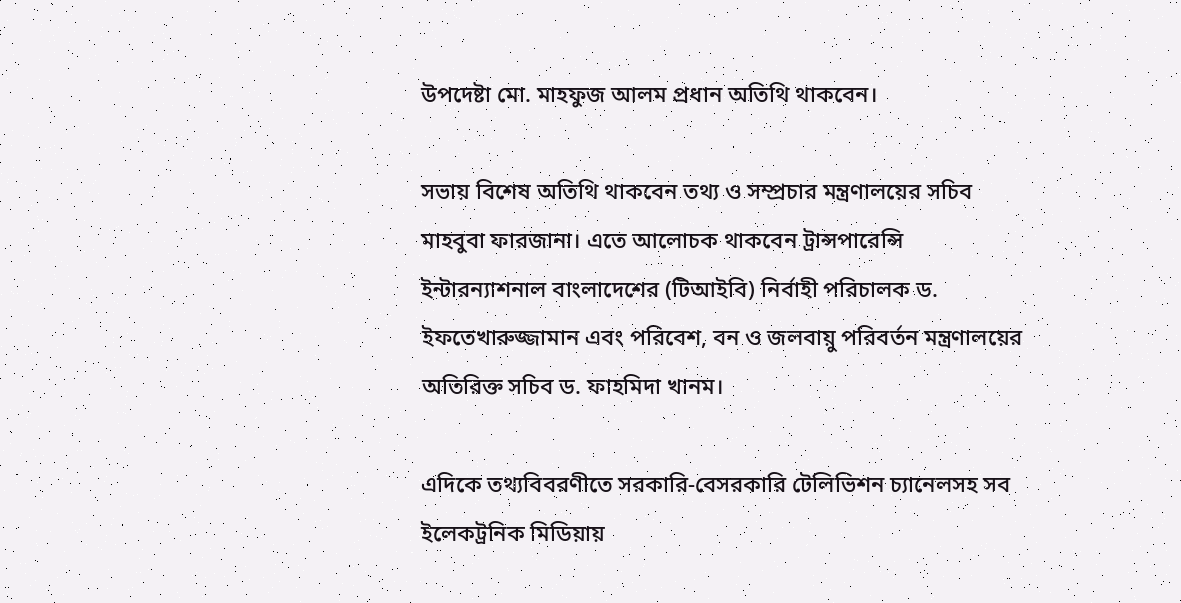উপদেষ্টা মো. মাহফুজ আলম প্রধান অতিথি থাকবেন।

সভায় বিশেষ অতিথি থাকবেন তথ্য ও সম্প্রচার মন্ত্রণালয়ের সচিব মাহবুবা ফারজানা। এতে আলোচক থাকবেন ট্রান্সপারেন্সি ইন্টারন্যাশনাল বাংলাদেশের (টিআইবি) নির্বাহী পরিচালক ড. ইফতেখারুজ্জামান এবং পরিবেশ, বন ও জলবায়ু পরিবর্তন মন্ত্রণালয়ের অতিরিক্ত সচিব ড. ফাহমিদা খানম।

এদিকে তথ্যবিবরণীতে সরকারি-বেসরকারি টেলিভিশন চ্যানেলসহ সব ইলেকট্রনিক মিডিয়ায়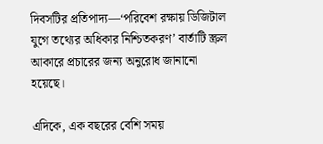দিবসটির প্রতিপাদ্য—‘পরিবেশ রক্ষায় ডিজিটাল যুগে তথ্যের অধিকার নিশ্চিতকরণ’ বার্তাটি স্ক্রল আকারে প্রচারের জন্য অনুরোধ জানানো হয়েছে।

এদিকে, এক বছরের বেশি সময়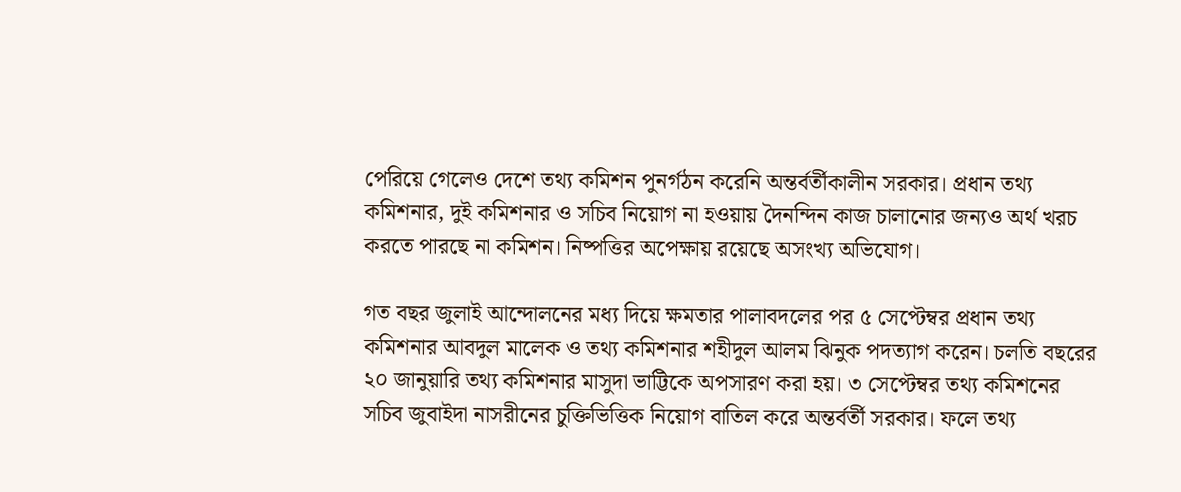পেরিয়ে গেলেও দেশে তথ্য কমিশন পুনর্গঠন করেনি অন্তর্বর্তীকালীন সরকার। প্রধান তথ্য কমিশনার, দুই কমিশনার ও সচিব নিয়োগ না হওয়ায় দৈনন্দিন কাজ চালানোর জন্যও অর্থ খরচ করতে পারছে না কমিশন। নিষ্পত্তির অপেক্ষায় রয়েছে অসংখ্য অভিযোগ।

গত বছর জুলাই আন্দোলনের মধ্য দিয়ে ক্ষমতার পালাবদলের পর ৫ সেপ্টেম্বর প্রধান তথ্য কমিশনার আবদুল মালেক ও তথ্য কমিশনার শহীদুল আলম ঝিনুক পদত্যাগ করেন। চলতি বছরের ২০ জানুয়ারি তথ্য কমিশনার মাসুদা ভাট্টিকে অপসারণ করা হয়। ৩ সেপ্টেম্বর তথ্য কমিশনের সচিব জুবাইদা নাসরীনের চুক্তিভিত্তিক নিয়োগ বাতিল করে অন্তর্বর্তী সরকার। ফলে তথ্য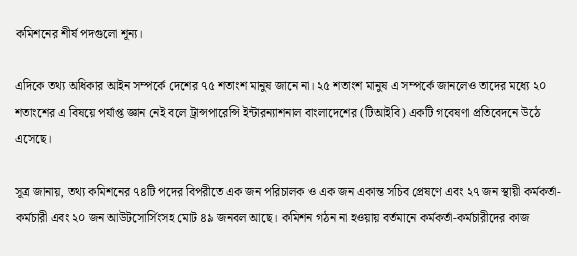কমিশনের শীর্ষ পদগুলো শূন্য।

এদিকে তথ্য অধিকার আইন সম্পর্কে দেশের ৭৫ শতাংশ মানুষ জানে না। ২৫ শতাংশ মানুষ এ সম্পর্কে জানলেও তাদের মধ্যে ২০ শতাংশের এ বিষয়ে পর্যাপ্ত জ্ঞান নেই বলে ট্রান্সপারেন্সি ইন্টারন্যাশনাল বাংলাদেশের (টিআইবি) একটি গবেষণা প্রতিবেদনে উঠে এসেছে।

সূত্র জানায়, তথ্য কমিশনের ৭৪টি পদের বিপরীতে এক জন পরিচালক ও এক জন একান্ত সচিব প্রেষণে এবং ২৭ জন স্থায়ী কর্মকর্তা-কর্মচারী এবং ২০ জন আউটসোর্সিংসহ মোট ৪৯ জনবল আছে। কমিশন গঠন না হওয়ায় বর্তমানে কর্মকর্তা-কর্মচারীদের কাজ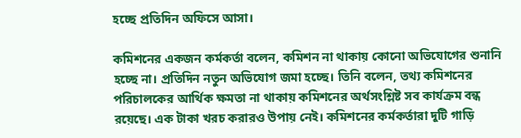হচ্ছে প্রতিদিন অফিসে আসা।

কমিশনের একজন কর্মকর্তা বলেন, কমিশন না থাকায় কোনো অভিযোগের শুনানি হচ্ছে না। প্রতিদিন নতুন অভিযোগ জমা হচ্ছে। তিনি বলেন, তথ্য কমিশনের পরিচালকের আর্থিক ক্ষমতা না থাকায় কমিশনের অর্থসংশ্লিষ্ট সব কার্যক্রম বন্ধ রয়েছে। এক টাকা খরচ করারও উপায় নেই। কমিশনের কর্মকর্তারা দুটি গাড়ি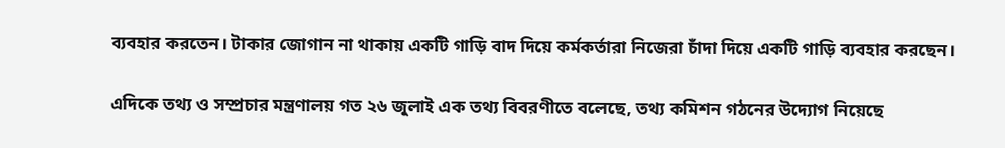ব্যবহার করতেন। টাকার জোগান না থাকায় একটি গাড়ি বাদ দিয়ে কর্মকর্তারা নিজেরা চাঁদা দিয়ে একটি গাড়ি ব্যবহার করছেন।

এদিকে তথ্য ও সম্প্রচার মন্ত্রণালয় গত ২৬ জুলাই এক তথ্য বিবরণীতে বলেছে, তথ্য কমিশন গঠনের উদ্যোগ নিয়েছে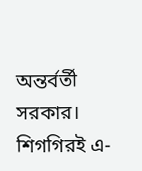অন্তর্বর্তী সরকার। শিগগিরই এ-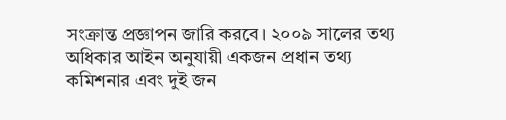সংক্রান্ত প্রজ্ঞাপন জারি করবে। ২০০৯ সালের তথ্য অধিকার আইন অনুযায়ী একজন প্রধান তথ্য কমিশনার এবং দুই জন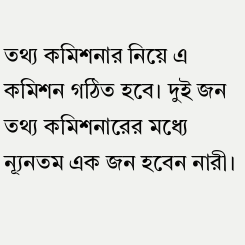তথ্য কমিশনার নিয়ে এ কমিশন গঠিত হবে। দুই জন তথ্য কমিশনারের মধ্যে ন্যূনতম এক জন হবেন নারী।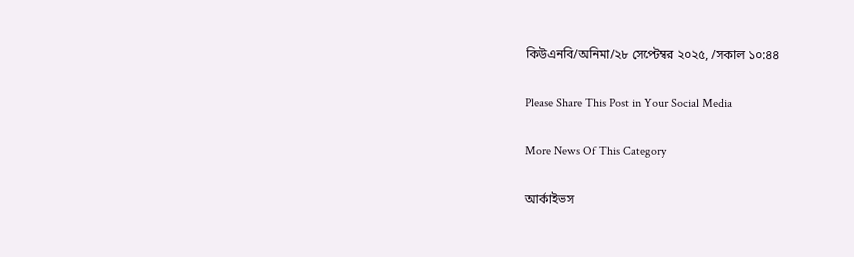কিউএনবি/অনিমা/২৮ সেপ্টেম্বর ২০২৫, /সকাল ১০:৪৪

Please Share This Post in Your Social Media

More News Of This Category

আর্কাইভস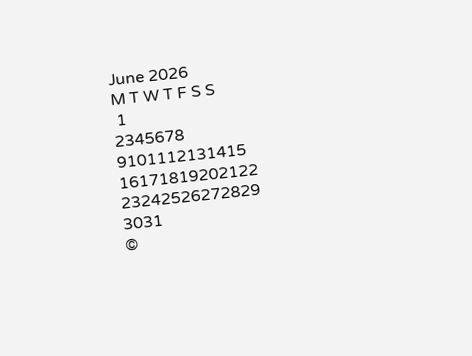June 2026
M T W T F S S
 1
2345678
9101112131415
16171819202122
23242526272829
3031
©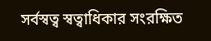সর্বস্বত্ব স্বত্বাধিকার সংরক্ষিত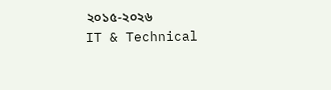২০১৫-২০২৬
IT & Technical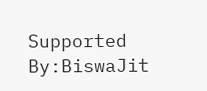Supported By:BiswaJit